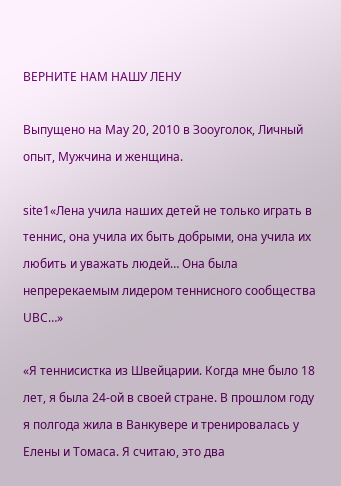ВЕРНИТЕ НАМ НАШУ ЛЕНУ

Выпущено на May 20, 2010 в Зооуголок, Личный опыт, Мужчина и женщина.

site1«Лена учила наших детей не только играть в теннис, она учила их быть добрыми, она учила их любить и уважать людей… Она была непререкаемым лидером теннисного сообщества UBC…»

«Я теннисистка из Швейцарии. Когда мне было 18 лет, я была 24-ой в своей стране. В прошлом году я полгода жила в Ванкувере и тренировалась у Елены и Томаса. Я считаю, это два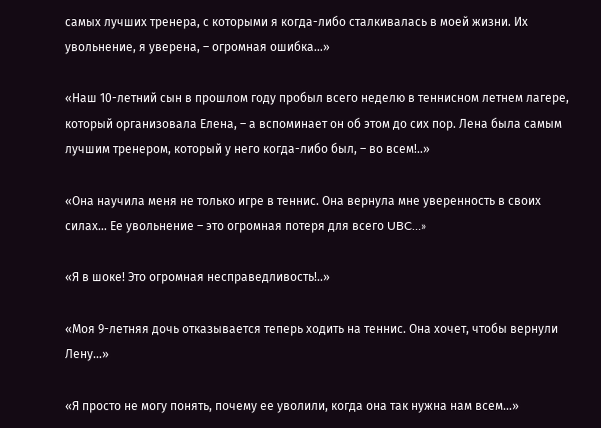самых лучших тренера, с которыми я когда-либо сталкивалась в моей жизни. Их увольнение, я уверена, – огромная ошибка…»

«Наш 10-летний сын в прошлом году пробыл всего неделю в теннисном летнем лагере, который организовала Елена, – а вспоминает он об этом до сих пор. Лена была самым лучшим тренером, который у него когда-либо был, – во всем!..»

«Она научила меня не только игре в теннис. Она вернула мне уверенность в своих силах… Ее увольнение – это огромная потеря для всего UBC…»

«Я в шоке! Это огромная несправедливость!..»

«Моя 9-летняя дочь отказывается теперь ходить на теннис. Она хочет, чтобы вернули Лену…»

«Я просто не могу понять, почему ее уволили, когда она так нужна нам всем…»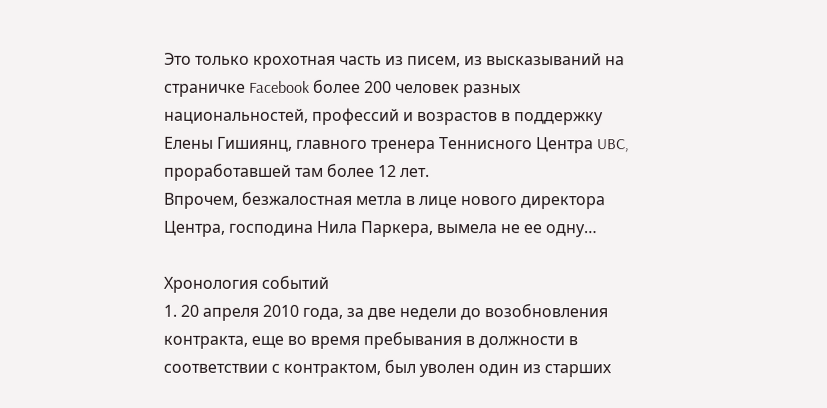Это только крохотная часть из писем, из высказываний на страничке Facebook более 200 человек разных национальностей, профессий и возрастов в поддержку Елены Гишиянц, главного тренера Теннисного Центра UBC, проработавшей там более 12 лет.
Впрочем, безжалостная метла в лице нового директора Центра, господина Нила Паркера, вымела не ее одну…

Хронология событий
1. 20 апреля 2010 года, за две недели до возобновления контракта, еще во время пребывания в должности в соответствии с контрактом, был уволен один из старших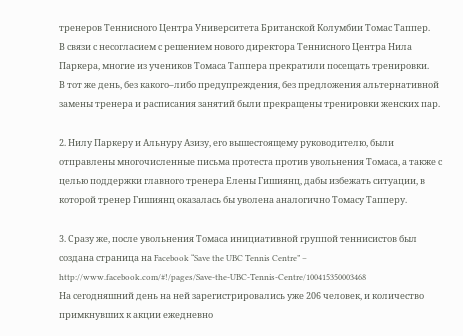тренеров Теннисного Центра Университета Британской Колумбии Томас Таппер.
В связи с несогласием с решением нового директора Теннисного Центра Нила Паркера, многие из учеников Томаса Таппера прекратили посещать тренировки.
В тот же день, без какого–либо предупреждения, без предложения альтернативной замены тренера и расписания занятий были прекращены тренировки женских пар.

2. Нилу Паркеру и Альнуру Азизу, его вышестоящему руководителю, были отправлены многочисленные письма протеста против увольнения Томаса, а также с целью поддержки главного тренера Елены Гишиянц, дабы избежать ситуации, в которой тренер Гишиянц оказалась бы уволена аналогично Томасу Тапперу.

3. Сразу же, после увольнения Томаса инициативной группой теннисистов был создана страница на Facebook “Save the UBC Tennis Centre” – http://www.facebook.com/#!/pages/Save-the-UBC-Tennis-Centre/100415350003468
На сегодняшний день на ней зарегистрировались уже 206 человек, и количество примкнувших к акции ежедневно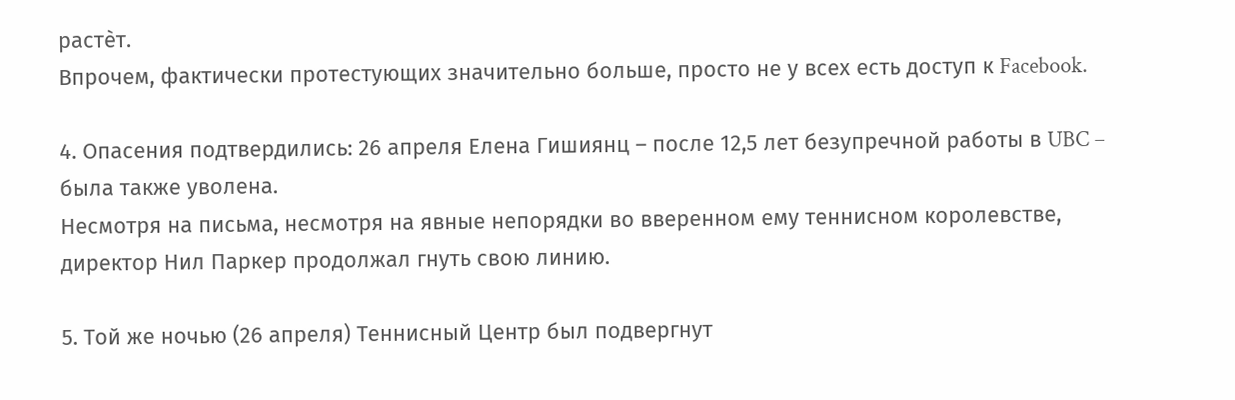растѐт.
Впрочем, фактически протестующих значительно больше, просто не у всех есть доступ к Facebook.

4. Опасения подтвердились: 26 апреля Елена Гишиянц – после 12,5 лет безупречной работы в UBC – была также уволена.
Несмотря на письма, несмотря на явные непорядки во вверенном ему теннисном королевстве, директор Нил Паркер продолжал гнуть свою линию.

5. Той же ночью (26 апреля) Теннисный Центр был подвергнут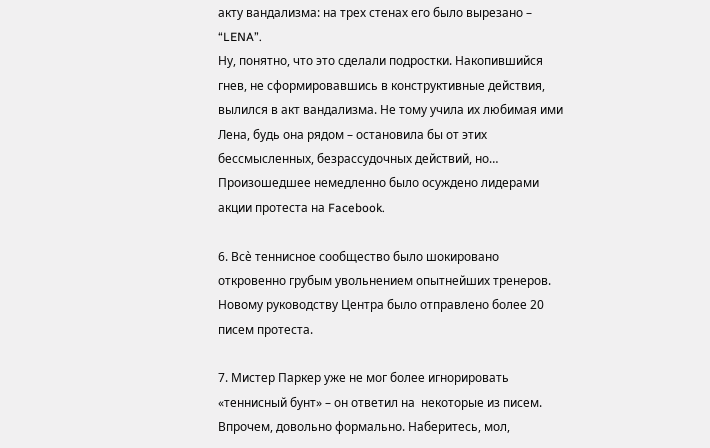акту вандализма: на трех стенах его было вырезано – “LENA”.
Ну, понятно, что это сделали подростки. Накопившийся гнев, не сформировавшись в конструктивные действия, вылился в акт вандализма. Не тому учила их любимая ими Лена, будь она рядом – остановила бы от этих бессмысленных, безрассудочных действий, но…
Произошедшее немедленно было осуждено лидерами акции протеста на Facebook.

6. Всѐ теннисное сообщество было шокировано откровенно грубым увольнением опытнейших тренеров. Новому руководству Центра было отправлено более 20 писем протеста.

7. Мистер Паркер уже не мог более игнорировать «теннисный бунт» – он ответил на  некоторые из писем. Впрочем, довольно формально. Наберитесь, мол,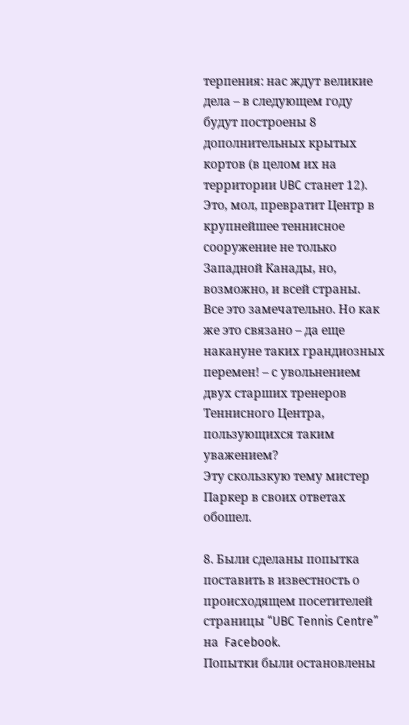терпения: нас ждут великие дела – в следующем году будут построены 8 дополнительных крытых кортов (в целом их на территории UBC станет 12). Это, мол, превратит Центр в крупнейшее теннисное сооружение не только Западной Канады, но, возможно, и всей страны.
Все это замечательно. Но как же это связано – да еще накануне таких грандиозных перемен! – с увольнением двух старших тренеров Теннисного Центра, пользующихся таким уважением?
Эту скользкую тему мистер Паркер в своих ответах обошел.

8. Были сделаны попытка поставить в известность о происходящем посетителей страницы “UBC Tennis Centre” на  Facebook.
Попытки были остановлены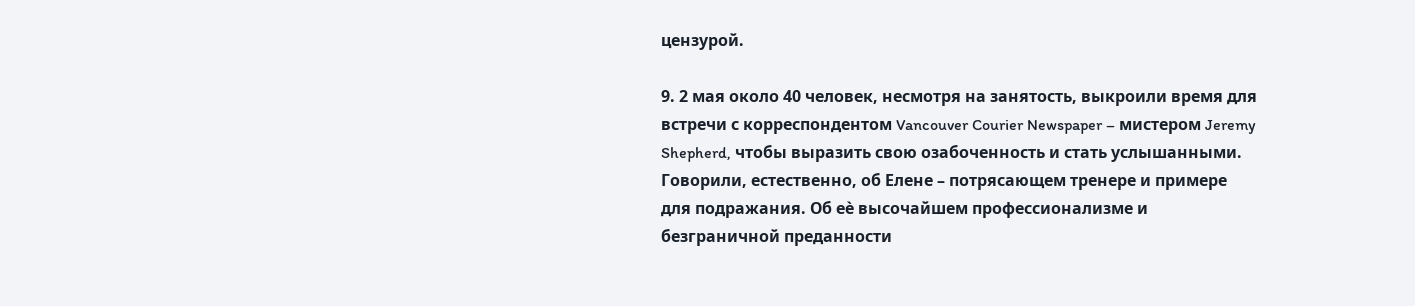цензурой.

9. 2 мая около 40 человек, несмотря на занятость, выкроили время для встречи с корреспондентом Vancouver Courier Newspaper – мистером Jeremy Shepherd, чтобы выразить свою озабоченность и стать услышанными.
Говорили, естественно, об Елене – потрясающем тренере и примере для подражания. Об еѐ высочайшем профессионализме и безграничной преданности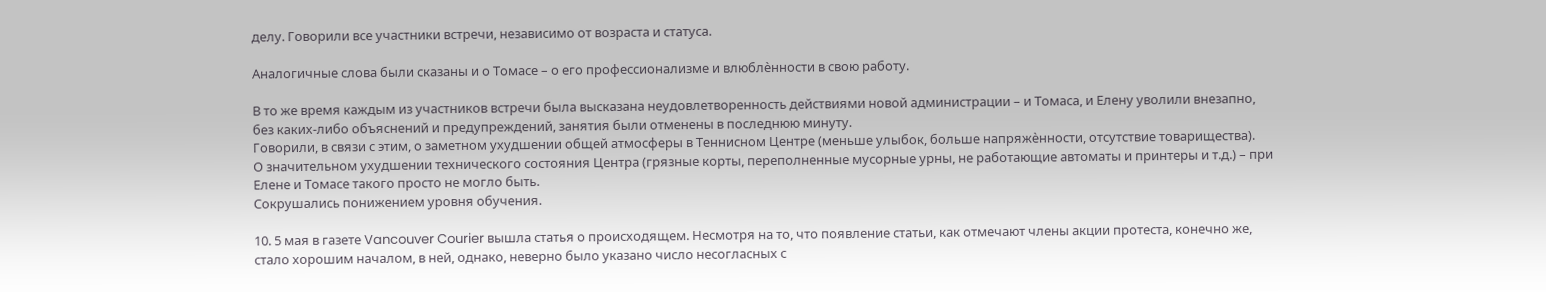делу. Говорили все участники встречи, независимо от возраста и статуса.

Аналогичные слова были сказаны и о Томасе – о его профессионализме и влюблѐнности в свою работу.

В то же время каждым из участников встречи была высказана неудовлетворенность действиями новой администрации – и Томаса, и Елену уволили внезапно, без каких-либо объяснений и предупреждений, занятия были отменены в последнюю минуту.
Говорили, в связи с этим, о заметном ухудшении общей атмосферы в Теннисном Центре (меньше улыбок, больше напряжѐнности, отсутствие товарищества).
О значительном ухудшении технического состояния Центра (грязные корты, переполненные мусорные урны, не работающие автоматы и принтеры и т.д.) – при Елене и Томасе такого просто не могло быть.
Сокрушались понижением уровня обучения.

10. 5 мая в газете Vancouver Courier вышла статья о происходящем. Несмотря на то, что появление статьи, как отмечают члены акции протеста, конечно же, стало хорошим началом, в ней, однако, неверно было указано число несогласных с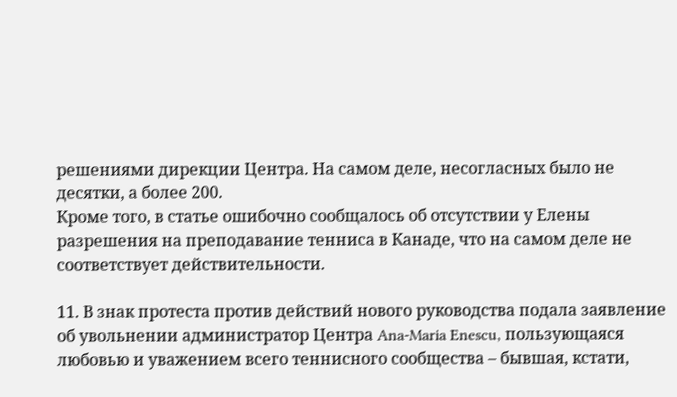решениями дирекции Центра. На самом деле, несогласных было не десятки, а более 200.
Кроме того, в статье ошибочно сообщалось об отсутствии у Елены разрешения на преподавание тенниса в Канаде, что на самом деле не соответствует действительности.

11. В знак протеста против действий нового руководства подала заявление об увольнении администратор Центра Ana-Maria Enescu, пользующаяся любовью и уважением всего теннисного сообщества – бывшая, кстати,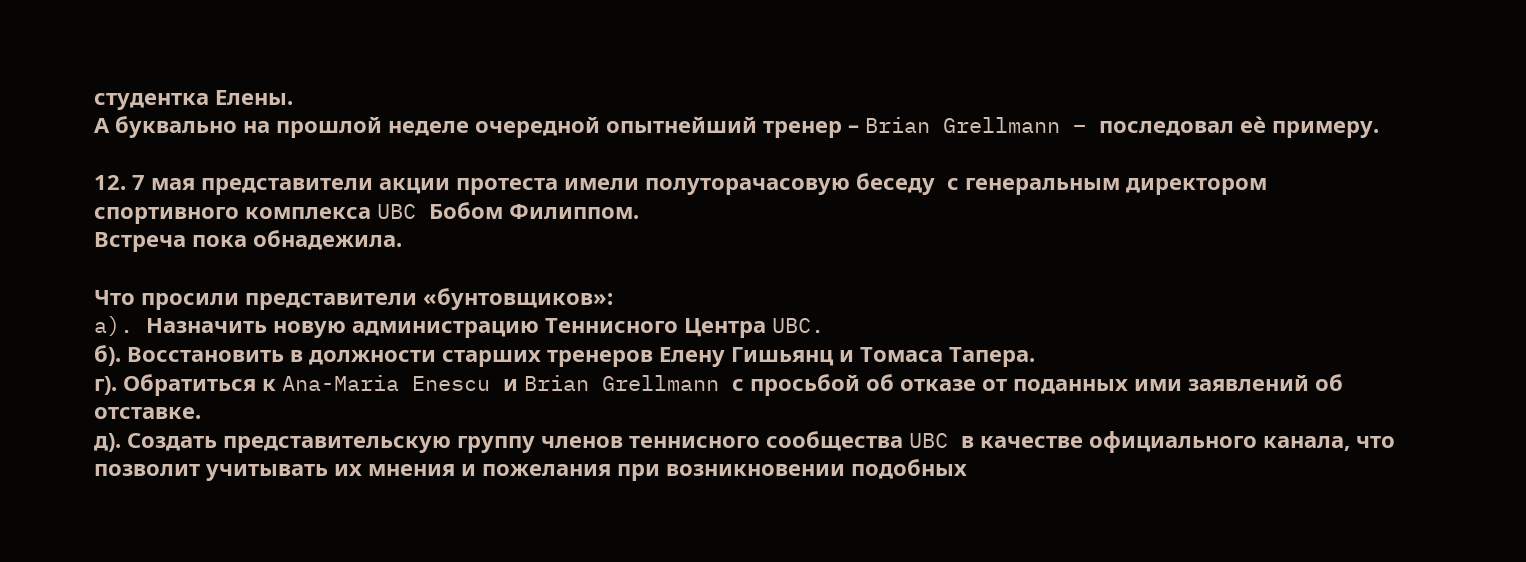студентка Елены.
А буквально на прошлой неделе очередной опытнейший тренер – Brian Grellmann – последовал еѐ примеру.

12. 7 мая представители акции протеста имели полуторачасовую беседу  с генеральным директором спортивного комплекса UBC Бобом Филиппом.
Встреча пока обнадежила.

Что просили представители «бунтовщиков»:
a). Назначить новую администрацию Теннисного Центра UBC.
б). Восстановить в должности старших тренеров Елену Гишьянц и Томаса Тапера.
г). Обратиться к Ana-Maria Enescu и Brian Grellmann с просьбой об отказе от поданных ими заявлений об отставке.
д). Создать представительскую группу членов теннисного сообщества UBC в качестве официального канала, что позволит учитывать их мнения и пожелания при возникновении подобных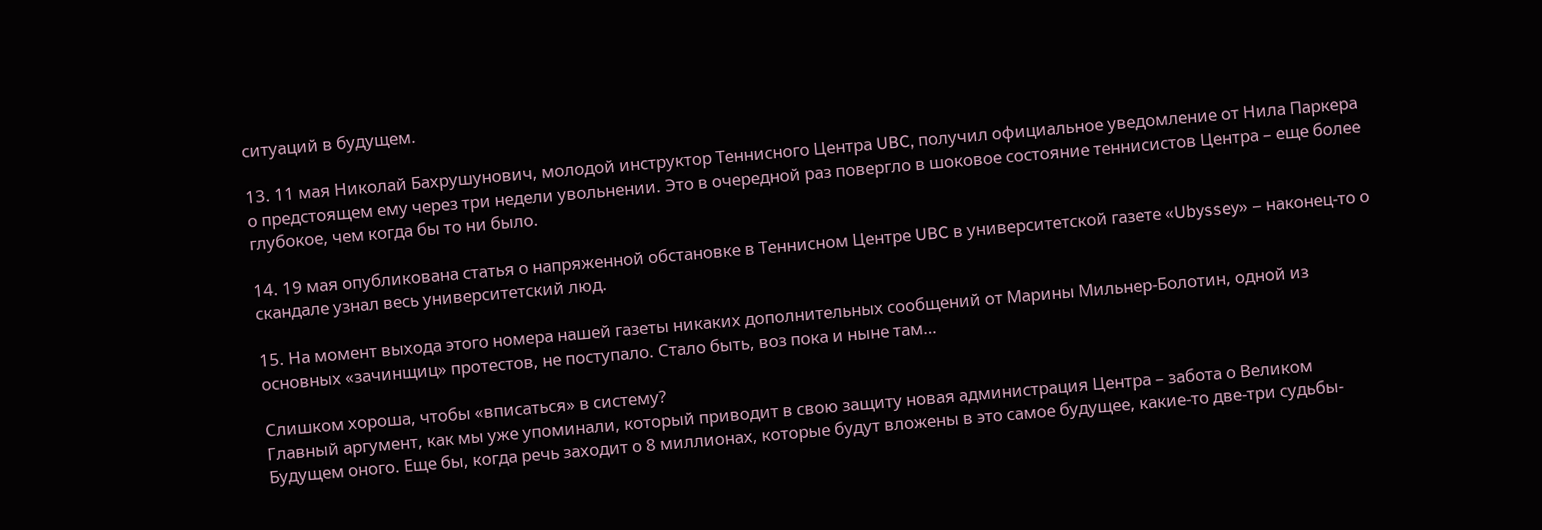ситуаций в будущем.

13. 11 мая Николай Бахрушунович, молодой инструктор Теннисного Центра UBC, получил официальное уведомление от Нила Паркера о предстоящем ему через три недели увольнении. Это в очередной раз повергло в шоковое состояние теннисистов Центра – еще более глубокое, чем когда бы то ни было.

14. 19 мая опубликована статья о напряженной обстановке в Теннисном Центре UBC в университетской газете «Ubyssey» – наконец-то о скандале узнал весь университетский люд.

15. На момент выхода этого номера нашей газеты никаких дополнительных сообщений от Марины Мильнер-Болотин, одной из основных «зачинщиц» протестов, не поступало. Стало быть, воз пока и ныне там…

Слишком хороша, чтобы «вписаться» в систему?
Главный аргумент, как мы уже упоминали, который приводит в свою защиту новая администрация Центра – забота о Великом Будущем оного. Еще бы, когда речь заходит о 8 миллионах, которые будут вложены в это самое будущее, какие-то две-три судьбы-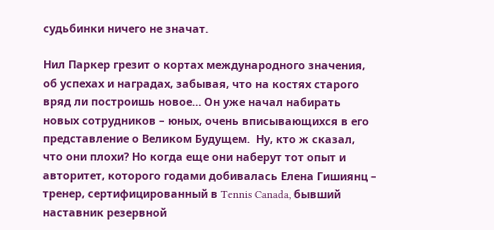судьбинки ничего не значат.

Нил Паркер грезит о кортах международного значения, об успехах и наградах, забывая, что на костях старого вряд ли построишь новое… Он уже начал набирать новых сотрудников – юных, очень вписывающихся в его представление о Великом Будущем.  Ну, кто ж сказал, что они плохи? Но когда еще они наберут тот опыт и авторитет, которого годами добивалась Елена Гишиянц – тренер, сертифицированный в Tennis Canada, бывший наставник резервной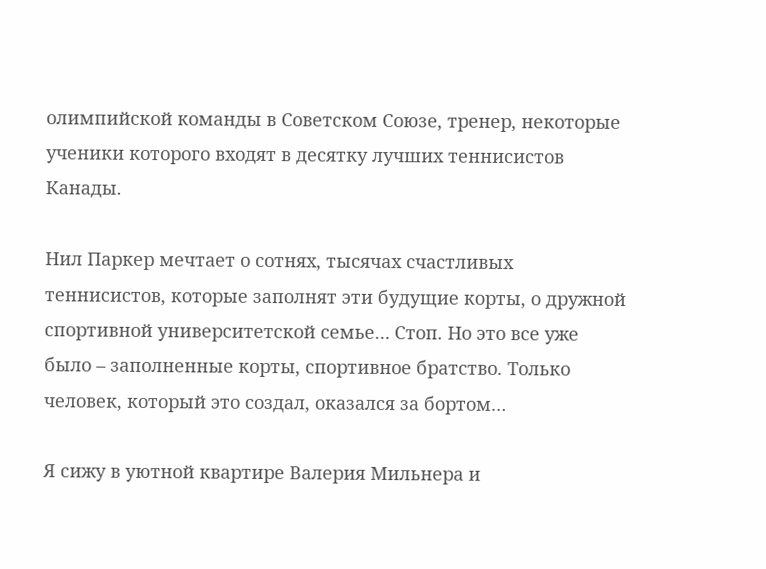олимпийской команды в Советском Союзе, тренер, некоторые ученики которого входят в десятку лучших теннисистов Канады.

Нил Паркер мечтает о сотнях, тысячах счастливых теннисистов, которые заполнят эти будущие корты, о дружной спортивной университетской семье… Стоп. Но это все уже было – заполненные корты, спортивное братство. Только человек, который это создал, оказался за бортом…

Я сижу в уютной квартире Валерия Мильнера и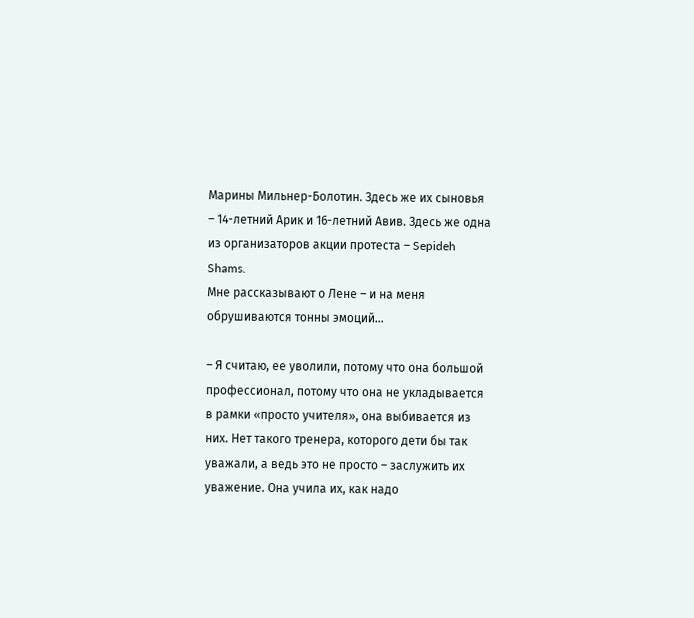Марины Мильнер-Болотин. Здесь же их сыновья – 14-летний Арик и 16-летний Авив. Здесь же одна из организаторов акции протеста – Sepideh Shams.
Мне рассказывают о Лене – и на меня обрушиваются тонны эмоций…

– Я считаю, ее уволили, потому что она большой профессионал, потому что она не укладывается в рамки «просто учителя», она выбивается из них. Нет такого тренера, которого дети бы так уважали, а ведь это не просто – заслужить их уважение. Она учила их, как надо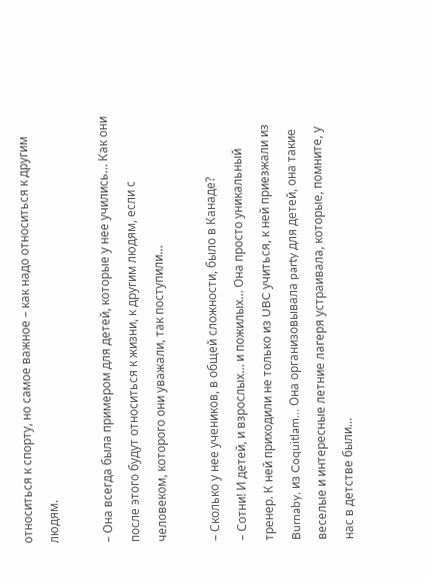относиться к спорту, но самое важное – как надо относиться к другим людям.

– Она всегда была примером для детей, которые у нее учились… Как они после этого будут относиться к жизни, к другим людям, если с человеком, которого они уважали, так поступили…

– Сколько у нее учеников, в общей сложности, было в Канаде?
– Сотни! И детей, и взрослых… и пожилых… Она просто уникальный тренер. К ней приходили не только из UBC учиться, к ней приезжали из Burnaby, из Coquitlam… Она организовывала party для детей, она такие веселые и интересные летние лагеря устраивала, которые, помните, у нас в детстве были…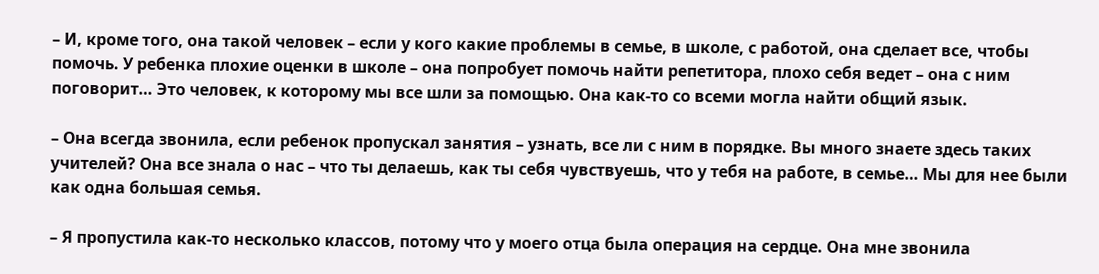– И, кроме того, она такой человек – если у кого какие проблемы в семье, в школе, с работой, она сделает все, чтобы помочь. У ребенка плохие оценки в школе – она попробует помочь найти репетитора, плохо себя ведет – она с ним поговорит… Это человек, к которому мы все шли за помощью. Она как-то со всеми могла найти общий язык.

– Она всегда звонила, если ребенок пропускал занятия – узнать, все ли с ним в порядке. Вы много знаете здесь таких учителей? Она все знала о нас – что ты делаешь, как ты себя чувствуешь, что у тебя на работе, в семье… Мы для нее были как одна большая семья.

– Я пропустила как-то несколько классов, потому что у моего отца была операция на сердце. Она мне звонила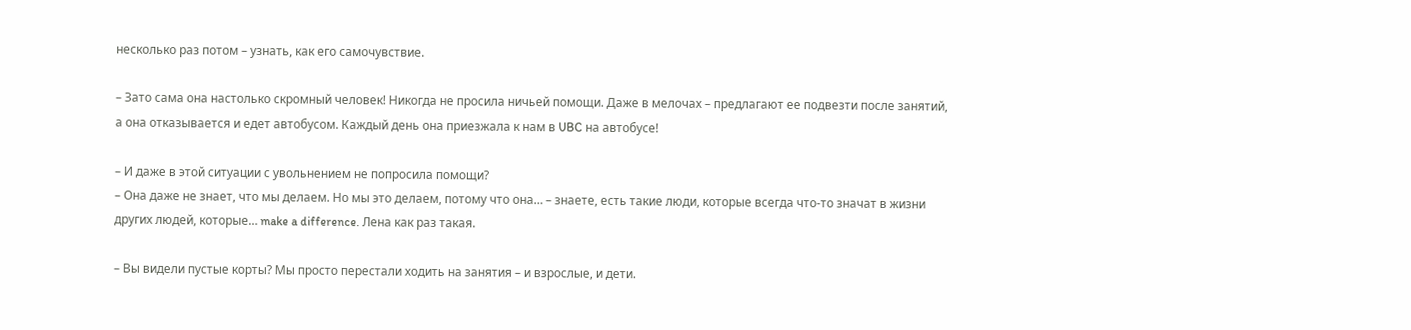несколько раз потом – узнать, как его самочувствие.

– Зато сама она настолько скромный человек! Никогда не просила ничьей помощи. Даже в мелочах – предлагают ее подвезти после занятий, а она отказывается и едет автобусом. Каждый день она приезжала к нам в UBC на автобусе!

– И даже в этой ситуации с увольнением не попросила помощи?
– Она даже не знает, что мы делаем. Но мы это делаем, потому что она… – знаете, есть такие люди, которые всегда что-то значат в жизни других людей, которые… make a difference. Лена как раз такая.

– Вы видели пустые корты? Мы просто перестали ходить на занятия – и взрослые, и дети.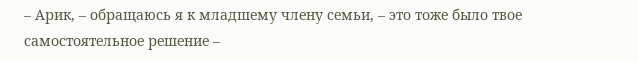– Арик, – обращаюсь я к младшему члену семьи, – это тоже было твое самостоятельное решение –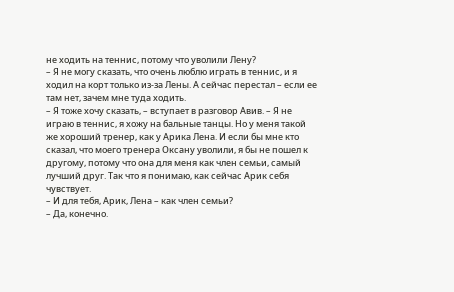не ходить на теннис, потому что уволили Лену?
– Я не могу сказать, что очень люблю играть в теннис, и я ходил на корт только из-за Лены. А сейчас перестал – если ее там нет, зачем мне туда ходить.
– Я тоже хочу сказать, – вступает в разговор Авив. – Я не играю в теннис, я хожу на бальные танцы. Но у меня такой же хороший тренер, как у Арика Лена. И если бы мне кто сказал, что моего тренера Оксану уволили, я бы не пошел к другому, потому что она для меня как член семьи, самый лучший друг. Так что я понимаю, как сейчас Арик себя чувствует.
– И для тебя, Арик, Лена – как член семьи?
– Да, конечно.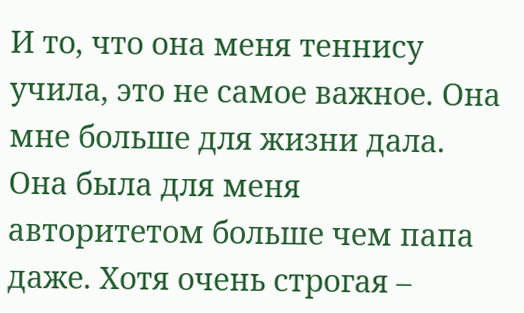И то, что она меня теннису учила, это не самое важное. Она мне больше для жизни дала. Она была для меня авторитетом больше чем папа даже. Хотя очень строгая –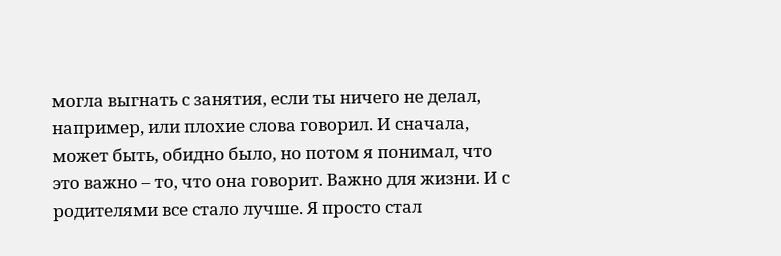могла выгнать с занятия, если ты ничего не делал, например, или плохие слова говорил. И сначала, может быть, обидно было, но потом я понимал, что это важно – то, что она говорит. Важно для жизни. И с родителями все стало лучше. Я просто стал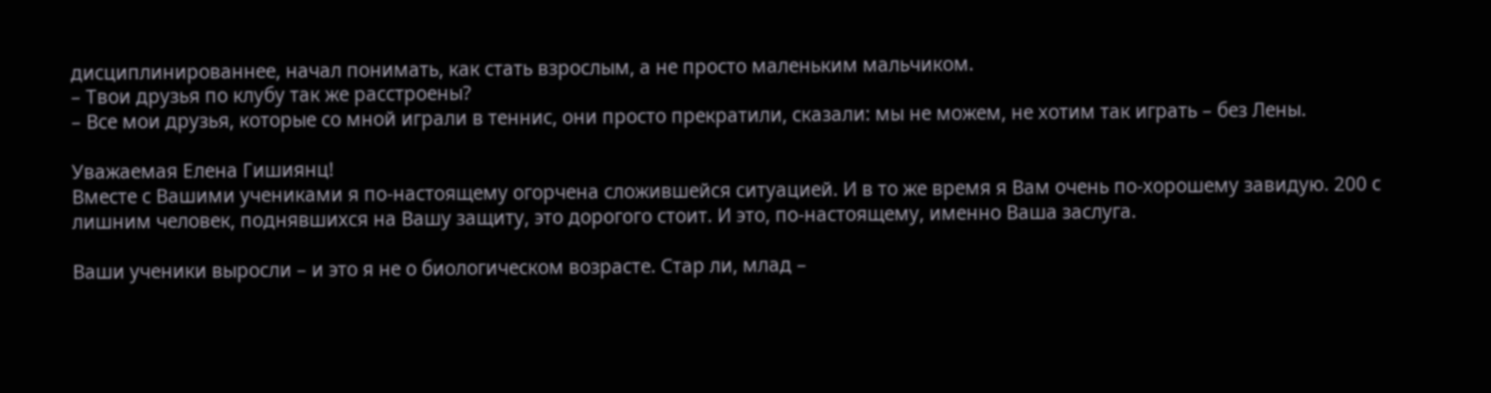дисциплинированнее, начал понимать, как стать взрослым, а не просто маленьким мальчиком.
– Твои друзья по клубу так же расстроены?
– Все мои друзья, которые со мной играли в теннис, они просто прекратили, сказали: мы не можем, не хотим так играть – без Лены.

Уважаемая Елена Гишиянц!
Вместе с Вашими учениками я по-настоящему огорчена сложившейся ситуацией. И в то же время я Вам очень по-хорошему завидую. 200 с лишним человек, поднявшихся на Вашу защиту, это дорогого стоит. И это, по-настоящему, именно Ваша заслуга.

Ваши ученики выросли – и это я не о биологическом возрасте. Стар ли, млад –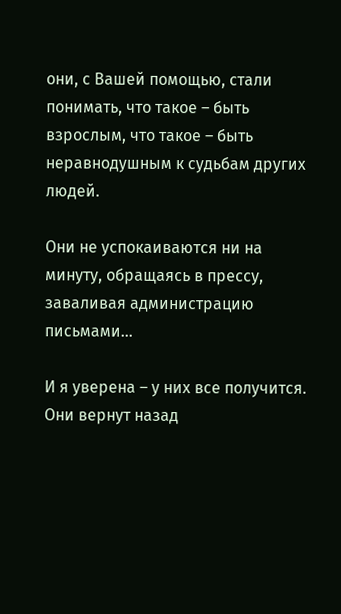они, с Вашей помощью, стали понимать, что такое – быть взрослым, что такое – быть неравнодушным к судьбам других людей.

Они не успокаиваются ни на минуту, обращаясь в прессу, заваливая администрацию письмами…

И я уверена – у них все получится. Они вернут назад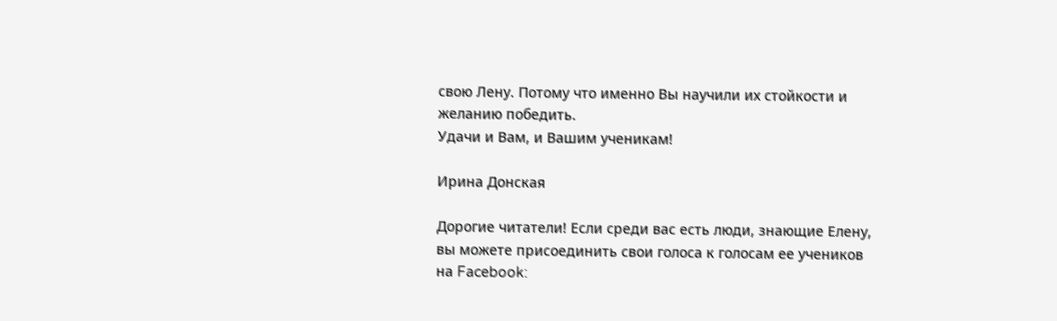свою Лену. Потому что именно Вы научили их стойкости и желанию победить.
Удачи и Вам, и Вашим ученикам!

Ирина Донская

Дорогие читатели! Если среди вас есть люди, знающие Елену, вы можете присоединить свои голоса к голосам ее учеников на Facebook: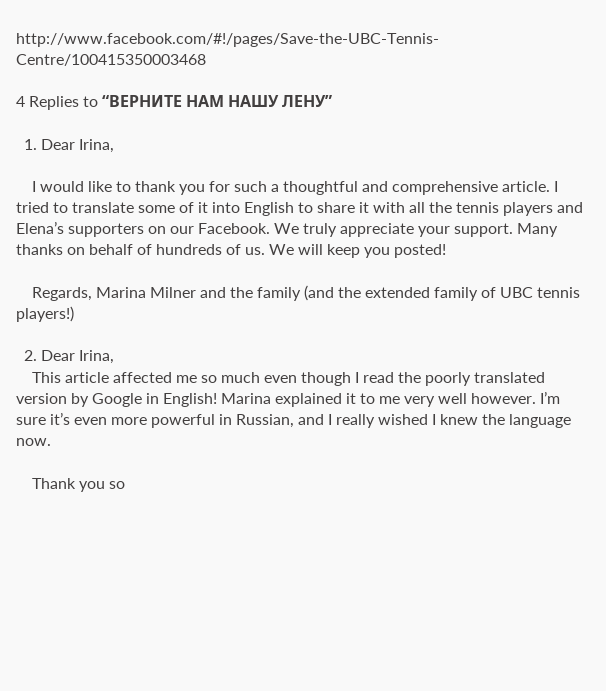http://www.facebook.com/#!/pages/Save-the-UBC-Tennis-Centre/100415350003468

4 Replies to “ВЕРНИТЕ НАМ НАШУ ЛЕНУ”

  1. Dear Irina,

    I would like to thank you for such a thoughtful and comprehensive article. I tried to translate some of it into English to share it with all the tennis players and Elena’s supporters on our Facebook. We truly appreciate your support. Many thanks on behalf of hundreds of us. We will keep you posted!

    Regards, Marina Milner and the family (and the extended family of UBC tennis players!)

  2. Dear Irina,
    This article affected me so much even though I read the poorly translated version by Google in English! Marina explained it to me very well however. I’m sure it’s even more powerful in Russian, and I really wished I knew the language now.

    Thank you so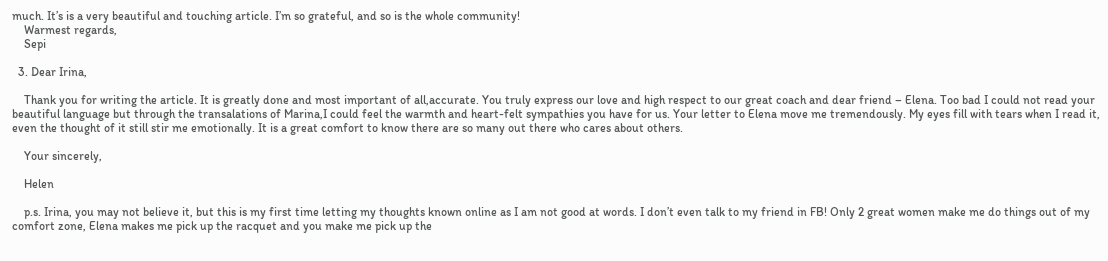much. It’s is a very beautiful and touching article. I’m so grateful, and so is the whole community!
    Warmest regards,
    Sepi

  3. Dear Irina,

    Thank you for writing the article. It is greatly done and most important of all,accurate. You truly express our love and high respect to our great coach and dear friend – Elena. Too bad I could not read your beautiful language but through the transalations of Marina,I could feel the warmth and heart-felt sympathies you have for us. Your letter to Elena move me tremendously. My eyes fill with tears when I read it, even the thought of it still stir me emotionally. It is a great comfort to know there are so many out there who cares about others.

    Your sincerely,

    Helen

    p.s. Irina, you may not believe it, but this is my first time letting my thoughts known online as I am not good at words. I don’t even talk to my friend in FB! Only 2 great women make me do things out of my comfort zone, Elena makes me pick up the racquet and you make me pick up the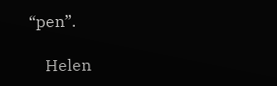“pen”.

    Helen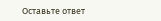Оставьте ответ